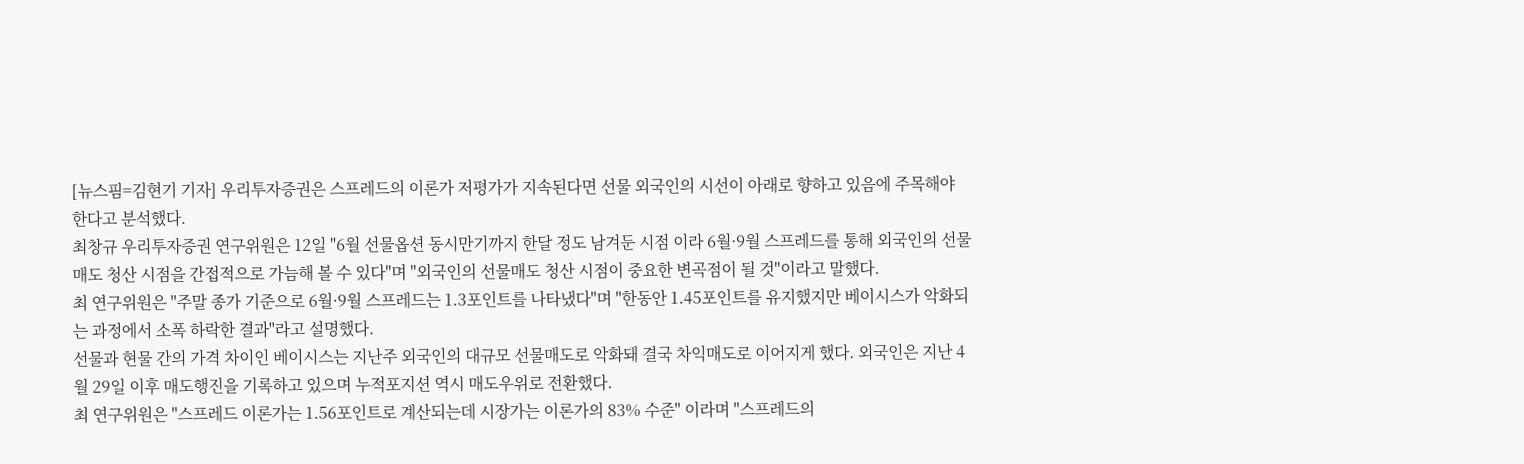[뉴스핌=김현기 기자] 우리투자증권은 스프레드의 이론가 저평가가 지속된다면 선물 외국인의 시선이 아래로 향하고 있음에 주목해야 한다고 분석했다.
최창규 우리투자증권 연구위원은 12일 "6월 선물옵션 동시만기까지 한달 정도 남겨둔 시점 이라 6월·9월 스프레드를 통해 외국인의 선물매도 청산 시점을 간접적으로 가늠해 볼 수 있다"며 "외국인의 선물매도 청산 시점이 중요한 변곡점이 될 것"이라고 말했다.
최 연구위원은 "주말 종가 기준으로 6월·9월 스프레드는 1.3포인트를 나타냈다"며 "한동안 1.45포인트를 유지했지만 베이시스가 악화되는 과정에서 소폭 하락한 결과"라고 설명했다.
선물과 현물 간의 가격 차이인 베이시스는 지난주 외국인의 대규모 선물매도로 악화돼 결국 차익매도로 이어지게 했다. 외국인은 지난 4월 29일 이후 매도행진을 기록하고 있으며 누적포지션 역시 매도우위로 전환했다.
최 연구위원은 "스프레드 이론가는 1.56포인트로 계산되는데 시장가는 이론가의 83% 수준" 이라며 "스프레드의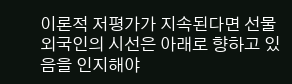이론적 저평가가 지속된다면 선물 외국인의 시선은 아래로 향하고 있음을 인지해야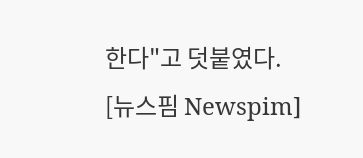한다"고 덧붙였다.
[뉴스핌 Newspim]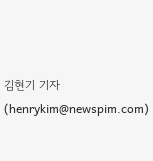김현기 기자 (henrykim@newspim.com)